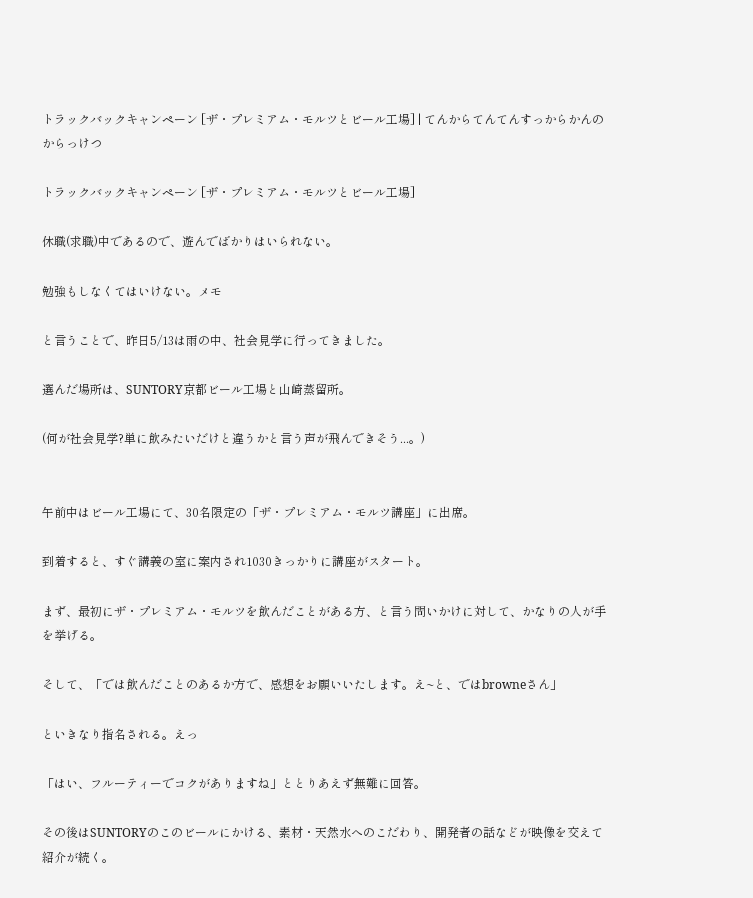トラックバックキャンペーン [ザ・プレミアム・モルツとビール工場] | てんからてんてんすっからかんのからっけつ

トラックバックキャンペーン [ザ・プレミアム・モルツとビール工場]

休職(求職)中であるので、遊んでばかりはいられない。

勉強もしなくてはいけない。メモ

と言うことで、昨日5/13は雨の中、社会見学に行ってきました。

選んだ場所は、SUNTORY京都ビール工場と山崎蒸留所。

(何が社会見学?単に飲みたいだけと違うかと言う声が飛んできそう...。)


午前中はビール工場にて、30名限定の「ザ・プレミアム・モルツ講座」に出席。

到着すると、すぐ講義の室に案内され1030きっかりに講座がスタート。

まず、最初にザ・プレミアム・モルツを飲んだことがある方、と言う問いかけに対して、かなりの人が手を挙げる。

そして、「では飲んだことのあるか方で、感想をお願いいたします。え~と、ではbrowneさん」

といきなり指名される。えっ

「はい、フルーティーでコクがありますね」ととりあえず無難に回答。

その後はSUNTORYのこのビールにかける、素材・天然水へのこだわり、開発者の話などが映像を交えて紹介が続く。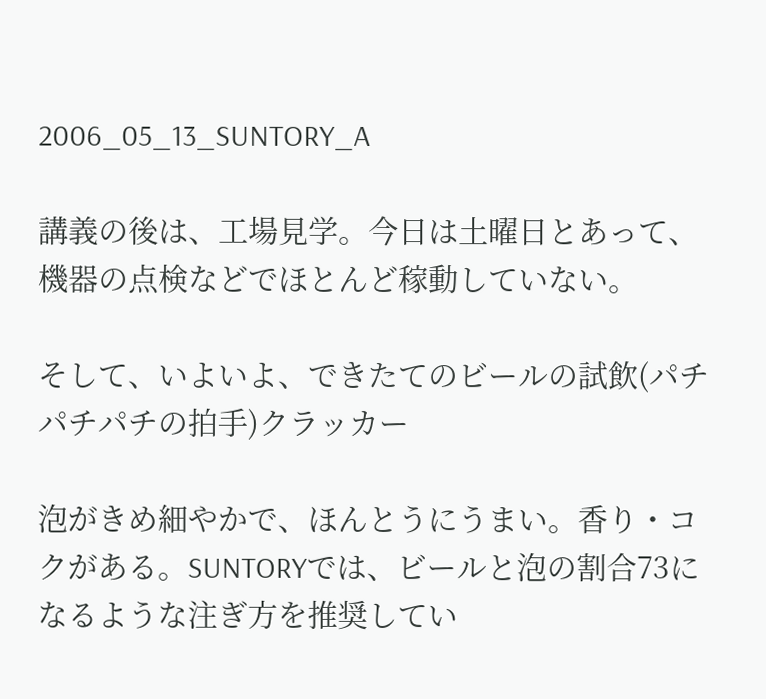2006_05_13_SUNTORY_A

講義の後は、工場見学。今日は土曜日とあって、機器の点検などでほとんど稼動していない。

そして、いよいよ、できたてのビールの試飲(パチパチパチの拍手)クラッカー

泡がきめ細やかで、ほんとうにうまい。香り・コクがある。SUNTORYでは、ビールと泡の割合73になるような注ぎ方を推奨してい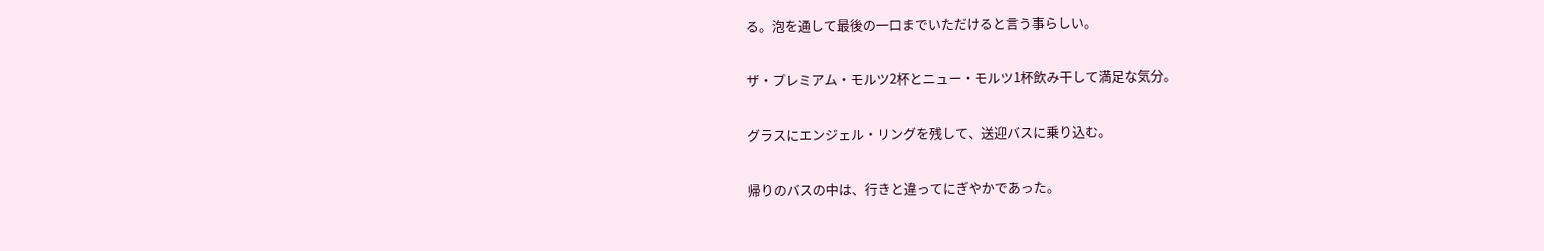る。泡を通して最後の一口までいただけると言う事らしい。

ザ・プレミアム・モルツ2杯とニュー・モルツ1杯飲み干して満足な気分。

グラスにエンジェル・リングを残して、送迎バスに乗り込む。

帰りのバスの中は、行きと違ってにぎやかであった。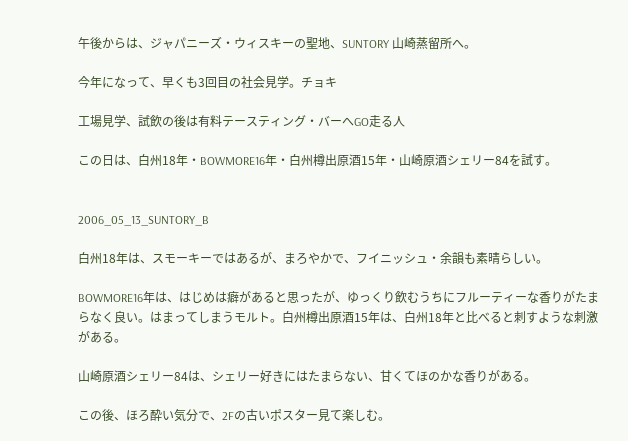午後からは、ジャパニーズ・ウィスキーの聖地、SUNTORY 山崎蒸留所へ。

今年になって、早くも3回目の社会見学。チョキ

工場見学、試飲の後は有料テースティング・バーへGO走る人

この日は、白州18年・BOWMORE16年・白州樽出原酒15年・山崎原酒シェリー84を試す。


2006_05_13_SUNTORY_B

白州18年は、スモーキーではあるが、まろやかで、フイニッシュ・余韻も素晴らしい。

BOWMORE16年は、はじめは癖があると思ったが、ゆっくり飲むうちにフルーティーな香りがたまらなく良い。はまってしまうモルト。白州樽出原酒15年は、白州18年と比べると刺すような刺激がある。

山崎原酒シェリー84は、シェリー好きにはたまらない、甘くてほのかな香りがある。

この後、ほろ酔い気分で、2Fの古いポスター見て楽しむ。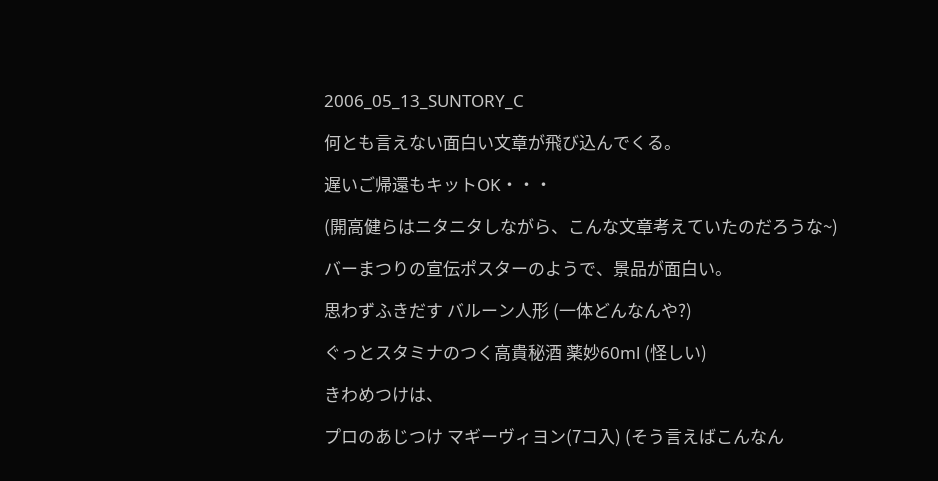2006_05_13_SUNTORY_C

何とも言えない面白い文章が飛び込んでくる。

遅いご帰還もキットOK・・・

(開高健らはニタニタしながら、こんな文章考えていたのだろうな~)

バーまつりの宣伝ポスターのようで、景品が面白い。

思わずふきだす バルーン人形 (一体どんなんや?)

ぐっとスタミナのつく高貴秘酒 薬妙60ml (怪しい)

きわめつけは、

プロのあじつけ マギーヴィヨン(7コ入) (そう言えばこんなん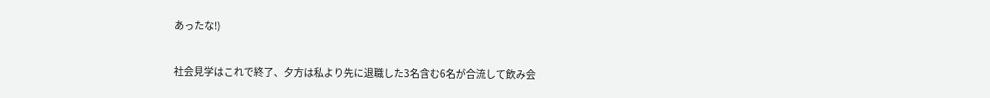あったな!)

社会見学はこれで終了、夕方は私より先に退職した3名含む6名が合流して飲み会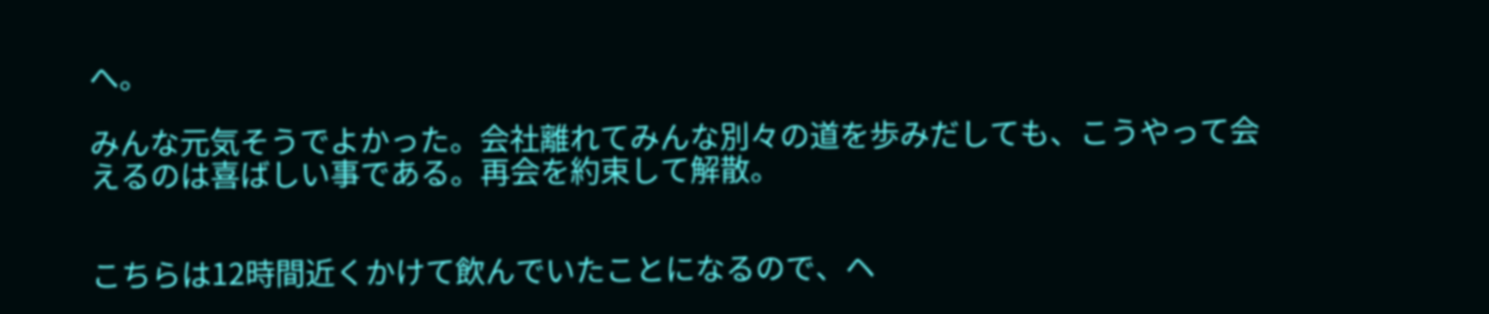へ。

みんな元気そうでよかった。会社離れてみんな別々の道を歩みだしても、こうやって会えるのは喜ばしい事である。再会を約束して解散。


こちらは12時間近くかけて飲んでいたことになるので、ヘ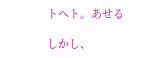トヘト。あせる

しかし、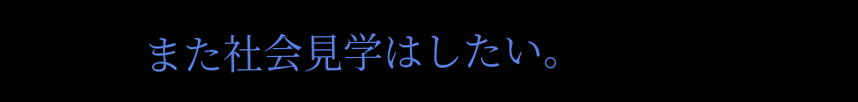また社会見学はしたい。